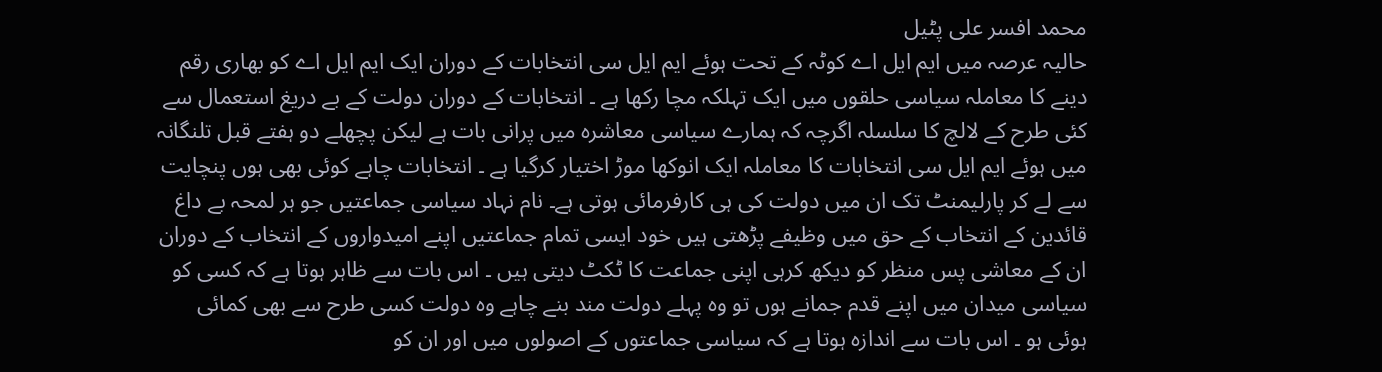محمد افسر علی پٹیل
حالیہ عرصہ میں ایم ایل اے کوٹہ کے تحت ہوئے ایم ایل سی انتخابات کے دوران ایک ایم ایل اے کو بھاری رقم دینے کا معاملہ سیاسی حلقوں میں ایک تہلکہ مچا رکھا ہے ۔ انتخابات کے دوران دولت کے بے دریغ استعمال سے کئی طرح کے لالچ کا سلسلہ اگرچہ کہ ہمارے سیاسی معاشرہ میں پرانی بات ہے لیکن پچھلے دو ہفتے قبل تلنگانہ میں ہوئے ایم ایل سی انتخابات کا معاملہ ایک انوکھا موڑ اختیار کرگیا ہے ۔ انتخابات چاہے کوئی بھی ہوں پنچایت سے لے کر پارلیمنٹ تک ان میں دولت کی ہی کارفرمائی ہوتی ہے۔ نام نہاد سیاسی جماعتیں جو ہر لمحہ بے داغ قائدین کے انتخاب کے حق میں وظیفے پڑھتی ہیں خود ایسی تمام جماعتیں اپنے امیدواروں کے انتخاب کے دوران ان کے معاشی پس منظر کو دیکھ کرہی اپنی جماعت کا ٹکٹ دیتی ہیں ۔ اس بات سے ظاہر ہوتا ہے کہ کسی کو سیاسی میدان میں اپنے قدم جمانے ہوں تو وہ پہلے دولت مند بنے چاہے وہ دولت کسی طرح سے بھی کمائی ہوئی ہو ۔ اس بات سے اندازہ ہوتا ہے کہ سیاسی جماعتوں کے اصولوں میں اور ان کو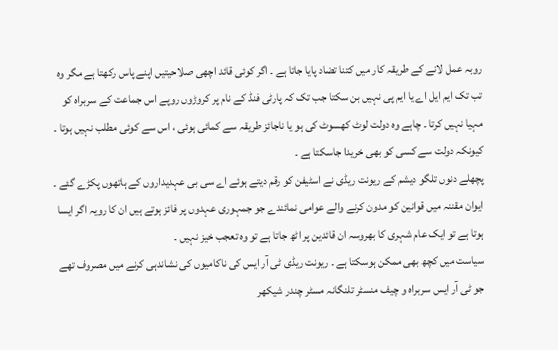روبہ عمل لانے کے طریقہ کار میں کتنا تضاد پایا جاتا ہے ۔ اگر کوئی قائد اچھی صلاحیتیں اپنے پاس رکھتا ہے مگر وہ تب تک ایم ایل اے یا ایم پی نہیں بن سکتا جب تک کہ پارٹی فنڈ کے نام پر کروڑوں روپے اس جماعت کے سربراہ کو مہیا نہیں کرتا ۔ چاہے وہ دولت لوٹ کھسوٹ کی ہو یا ناجائز طریقہ سے کمائی ہوئی ، اس سے کوئی مطلب نہیں ہوتا ۔ کیونکہ دولت سے کسی کو بھی خریدا جاسکتا ہے ۔
پچھلے دنوں تلگو دیشم کے ریونت ریڈی نے اسٹیفن کو رقم دیتے ہوئے اے سی بی عہدیداروں کے ہاتھوں پکڑے گئے ۔ ایوان مقننہ میں قوانین کو مدون کرنے والے عوامی نمائندے جو جمہوری عہدوں پر فائز ہوتے ہیں ان کا رویہ اگر ایسا ہوتا ہے تو ایک عام شہری کا بھروسہ ان قائدین پر اٹھ جاتا ہے تو وہ تعجب خیز نہیں ۔
سیاست میں کچھ بھی ممکن ہوسکتا ہے ۔ ریونت ریڈی ٹی آر ایس کی ناکامیوں کی نشاندہی کرنے میں مصروف تھے جو ٹی آر ایس سربراہ و چیف منسٹر تلنگانہ مسٹر چندر شیکھر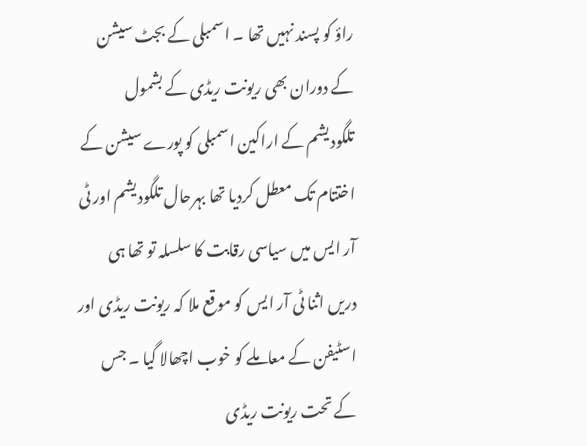راؤ کو پسند نہیں تھا ۔ اسمبلی کے بجٹ سیشن کے دوران بھی ریونت ریڈی کے بشمول تلگودیشم کے اراکین اسمبلی کو پورے سیشن کے اختتام تک معطل کردیا تھا بہرحال تلگودیشم اور ٹی آر ایس میں سیاسی رقابت کا سلسلہ تو تھا ہی دریں اثنا ٹی آر ایس کو موقع ملا کہ ریونت ریڈی اور اسٹیفن کے معاملے کو خوب اچھالا گیا ۔ جس کے تحت ریونت ریڈی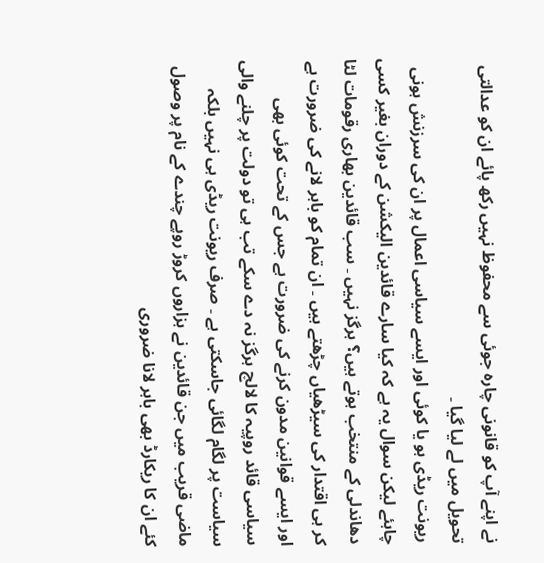نے اپنے آپ کو قانونی چارہ جوئی سے محفوظ نہیں رکھ پائے ان کو عدالتی تحویل میں لے لیا گیا ۔
ریونت ریڈی ہو یا کوئی اور ایسے سیاسی اعمال پر ان کی سرزنش ہونی چاہئے لیکن سوال یہ ہے کہ کیا سارے قائدین الیکشن کے دوران بغیر کسی دھاندلی کے منتخب ہوتے ہیں؟ ہرگز نہیں ۔ سب قائدین بھاری رقومات لٹا کر ہی اقتدار کی سیڑھیاں چڑھتے ہیں ۔ ان تمام کو باہر لانے کی ضرورت ہے اور ایسے قوانین مدون کرنے کی ضرورت ہے جس کے تحت کوئی بھی سیاسی قائد روپیہ کا لالچ ہرگز نہ دے سکے تب ہی تو دولت پر چلنے والی سیاست پر لگام لگائی جاسکتی ہے ۔ صرف ریونت ریڈی ہی نہیں بلکہ ماضی قریب میں جن قائدین نے ہزاروں کروڑ روپے چندے کے نام پر وصول کئے ان کا ریکارڈ بھی باہر لانا ضروری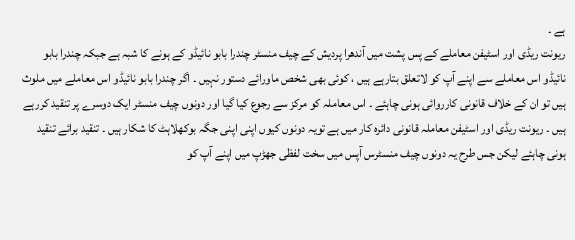ہے ۔
ریونت ریڈی اور اسٹیفن معاملے کے پس پشت میں آندھرا پردیش کے چیف منسٹر چندرا بابو نائیڈو کے ہونے کا شبہ ہے جبکہ چندرا بابو نائیڈو اس معاملے سے اپنے آپ کو لاتعلق بتارہے ہیں ، کوئی بھی شخص ماورائے دستور نہیں ۔ اگر چندرا بابو نائیڈو اس معاملے میں ملوث ہیں تو ان کے خلاف قانونی کارروائی ہونی چاہئے ۔ اس معاملہ کو مرکز سے رجوع کیا گیا اور دونوں چیف منسٹر ایک دوسرے پر تنقید کررہے ہیں ۔ ریونت ریڈی اور اسٹیفن معاملہ قانونی دائرہ کار میں ہے تویہ دونوں کیوں اپنی اپنی جگہ بوکھلاہٹ کا شکار ہیں ۔ تنقید برائے تنقید ہونی چاہئے لیکن جس طرح یہ دونوں چیف منسٹرس آپس میں سخت لفظی جھڑپ میں اپنے آپ کو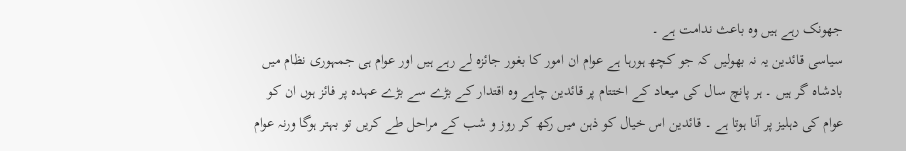جھونک رہے ہیں وہ باعث ندامت ہے ۔
سیاسی قائدین یہ نہ بھولیں کہ جو کچھ ہورہا ہے عوام ان امور کا بغور جائزہ لے رہے ہیں اور عوام ہی جمہوری نظام میں بادشاہ گر ہیں ۔ ہر پانچ سال کی میعاد کے اختتام پر قائدین چاہے وہ اقتدار کے بڑے سے بڑے عہدہ پر فائز ہوں ان کو عوام کی دہلیز پر آنا ہوتا ہے ۔ قائدین اس خیال کو ذہن میں رکھ کر روز و شب کے مراحل طے کریں تو بہتر ہوگا ورنہ عوام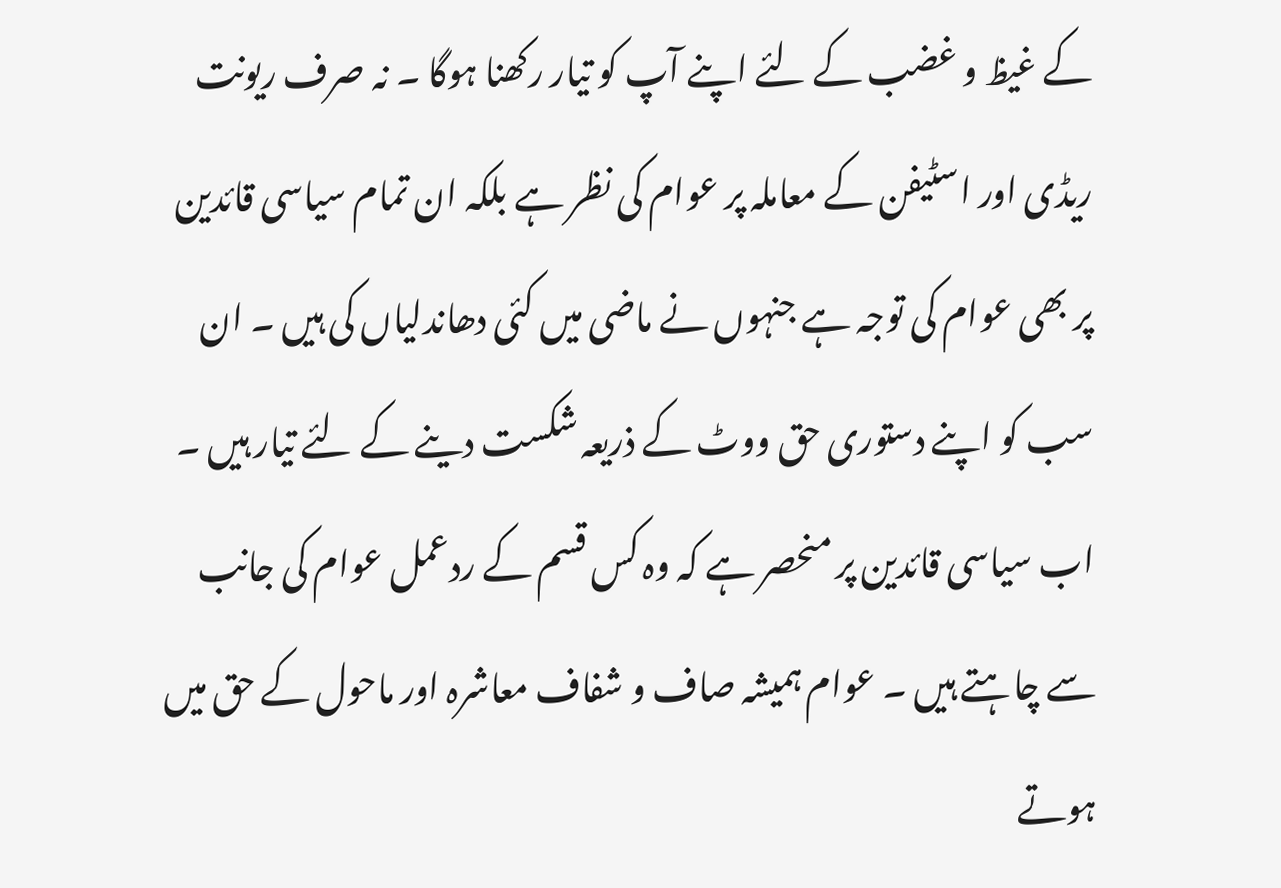کے غیظ و غضب کے لئے اپنے آپ کو تیار رکھنا ہوگا ۔ نہ صرف ریونت ریڈی اور اسٹیفن کے معاملہ پر عوام کی نظر ہے بلکہ ان تمام سیاسی قائدین پر بھی عوام کی توجہ ہے جنہوں نے ماضی میں کئی دھاندلیاں کی ہیں ۔ ان سب کو اپنے دستوری حق ووٹ کے ذریعہ شکست دینے کے لئے تیار ہیں ۔ اب سیاسی قائدین پر منحصر ہے کہ وہ کس قسم کے ردعمل عوام کی جانب سے چاہتے ہیں ۔ عوام ہمیشہ صاف و شفاف معاشرہ اور ماحول کے حق میں ہوتے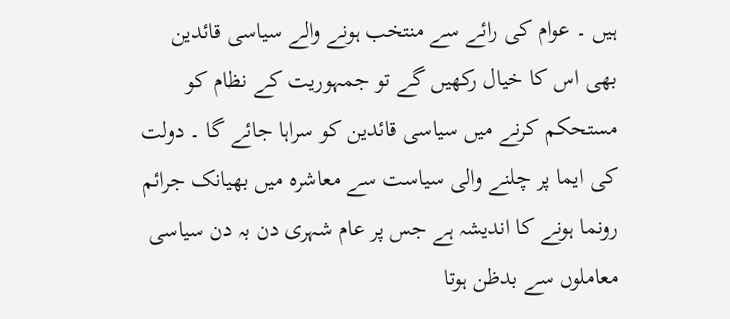ہیں ۔ عوام کی رائے سے منتخب ہونے والے سیاسی قائدین بھی اس کا خیال رکھیں گے تو جمہوریت کے نظام کو مستحکم کرنے میں سیاسی قائدین کو سراہا جائے گا ۔ دولت کی ایما پر چلنے والی سیاست سے معاشرہ میں بھیانک جرائم رونما ہونے کا اندیشہ ہے جس پر عام شہری دن بہ دن سیاسی معاملوں سے بدظن ہوتا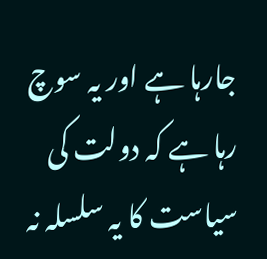جارہا ہے اور یہ سوچ رہا ہے کہ دولت کی سیاست کا یہ سلسلہ نہ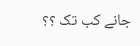جانے کب تک ؟؟